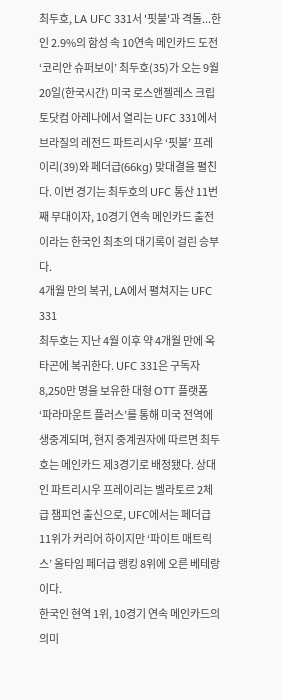최두호, LA UFC 331서 '핏불'과 격돌...한인 2.9%의 함성 속 10연속 메인카드 도전
‘코리안 슈퍼보이’ 최두호(35)가 오는 9월 20일(한국시간) 미국 로스앤젤레스 크립토닷컴 아레나에서 열리는 UFC 331에서 브라질의 레전드 파트리시우 ‘핏불’ 프레이리(39)와 페더급(66kg) 맞대결을 펼친다. 이번 경기는 최두호의 UFC 통산 11번째 무대이자, 10경기 연속 메인카드 출전이라는 한국인 최초의 대기록이 걸린 승부다.
4개월 만의 복귀, LA에서 펼쳐지는 UFC 331
최두호는 지난 4월 이후 약 4개월 만에 옥타곤에 복귀한다. UFC 331은 구독자 8,250만 명을 보유한 대형 OTT 플랫폼 ‘파라마운트 플러스’를 통해 미국 전역에 생중계되며, 현지 중계권자에 따르면 최두호는 메인카드 제3경기로 배정됐다. 상대인 파트리시우 프레이리는 벨라토르 2체급 챔피언 출신으로, UFC에서는 페더급 11위가 커리어 하이지만 ‘파이트 매트릭스’ 올타임 페더급 랭킹 8위에 오른 베테랑이다.
한국인 현역 1위, 10경기 연속 메인카드의 의미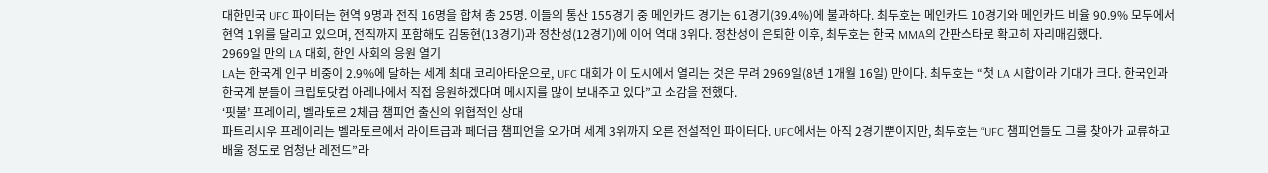대한민국 UFC 파이터는 현역 9명과 전직 16명을 합쳐 총 25명. 이들의 통산 155경기 중 메인카드 경기는 61경기(39.4%)에 불과하다. 최두호는 메인카드 10경기와 메인카드 비율 90.9% 모두에서 현역 1위를 달리고 있으며, 전직까지 포함해도 김동현(13경기)과 정찬성(12경기)에 이어 역대 3위다. 정찬성이 은퇴한 이후, 최두호는 한국 MMA의 간판스타로 확고히 자리매김했다.
2969일 만의 LA 대회, 한인 사회의 응원 열기
LA는 한국계 인구 비중이 2.9%에 달하는 세계 최대 코리아타운으로, UFC 대회가 이 도시에서 열리는 것은 무려 2969일(8년 1개월 16일) 만이다. 최두호는 “첫 LA 시합이라 기대가 크다. 한국인과 한국계 분들이 크립토닷컴 아레나에서 직접 응원하겠다며 메시지를 많이 보내주고 있다”고 소감을 전했다.
‘핏불’ 프레이리, 벨라토르 2체급 챔피언 출신의 위협적인 상대
파트리시우 프레이리는 벨라토르에서 라이트급과 페더급 챔피언을 오가며 세계 3위까지 오른 전설적인 파이터다. UFC에서는 아직 2경기뿐이지만, 최두호는 “UFC 챔피언들도 그를 찾아가 교류하고 배울 정도로 엄청난 레전드”라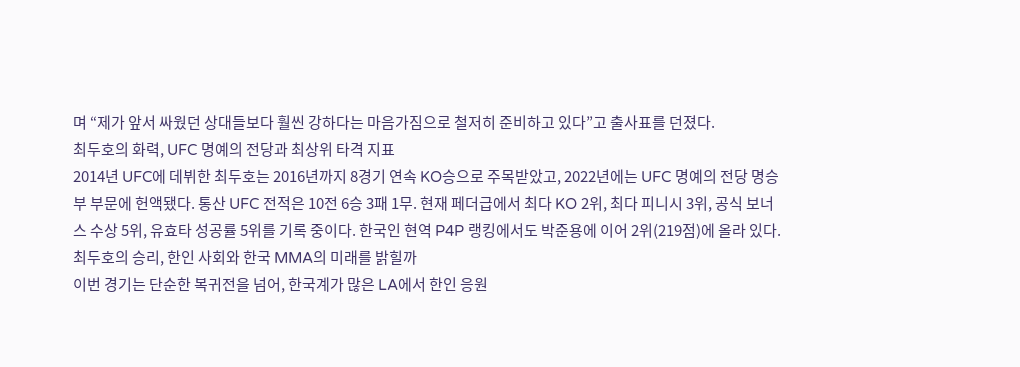며 “제가 앞서 싸웠던 상대들보다 훨씬 강하다는 마음가짐으로 철저히 준비하고 있다”고 출사표를 던졌다.
최두호의 화력, UFC 명예의 전당과 최상위 타격 지표
2014년 UFC에 데뷔한 최두호는 2016년까지 8경기 연속 KO승으로 주목받았고, 2022년에는 UFC 명예의 전당 명승부 부문에 헌액됐다. 통산 UFC 전적은 10전 6승 3패 1무. 현재 페더급에서 최다 KO 2위, 최다 피니시 3위, 공식 보너스 수상 5위, 유효타 성공률 5위를 기록 중이다. 한국인 현역 P4P 랭킹에서도 박준용에 이어 2위(219점)에 올라 있다.
최두호의 승리, 한인 사회와 한국 MMA의 미래를 밝힐까
이번 경기는 단순한 복귀전을 넘어, 한국계가 많은 LA에서 한인 응원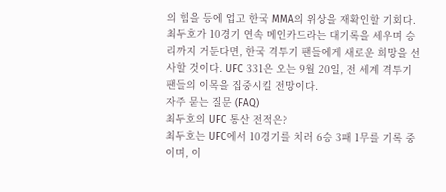의 힘을 등에 업고 한국 MMA의 위상을 재확인할 기회다. 최두호가 10경기 연속 메인카드라는 대기록을 세우며 승리까지 거둔다면, 한국 격투기 팬들에게 새로운 희망을 선사할 것이다. UFC 331은 오는 9월 20일, 전 세계 격투기 팬들의 이목을 집중시킬 전망이다.
자주 묻는 질문 (FAQ)
최두호의 UFC 통산 전적은?
최두호는 UFC에서 10경기를 치러 6승 3패 1무를 기록 중이며, 이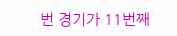번 경기가 11번째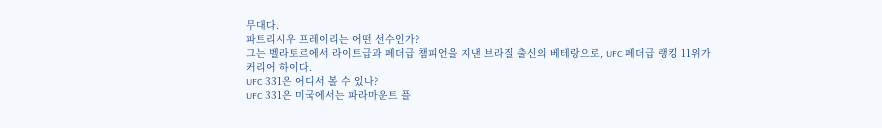무대다.
파트리시우 프레이리는 어떤 선수인가?
그는 벨라토르에서 라이트급과 페더급 챔피언을 지낸 브라질 출신의 베테랑으로, UFC 페더급 랭킹 11위가 커리어 하이다.
UFC 331은 어디서 볼 수 있나?
UFC 331은 미국에서는 파라마운트 플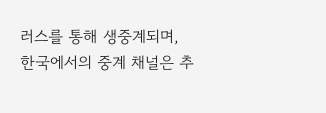러스를 통해 생중계되며, 한국에서의 중계 채널은 추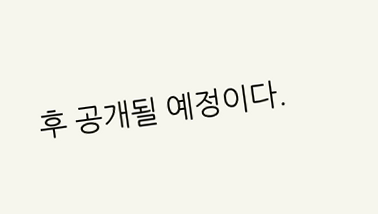후 공개될 예정이다.